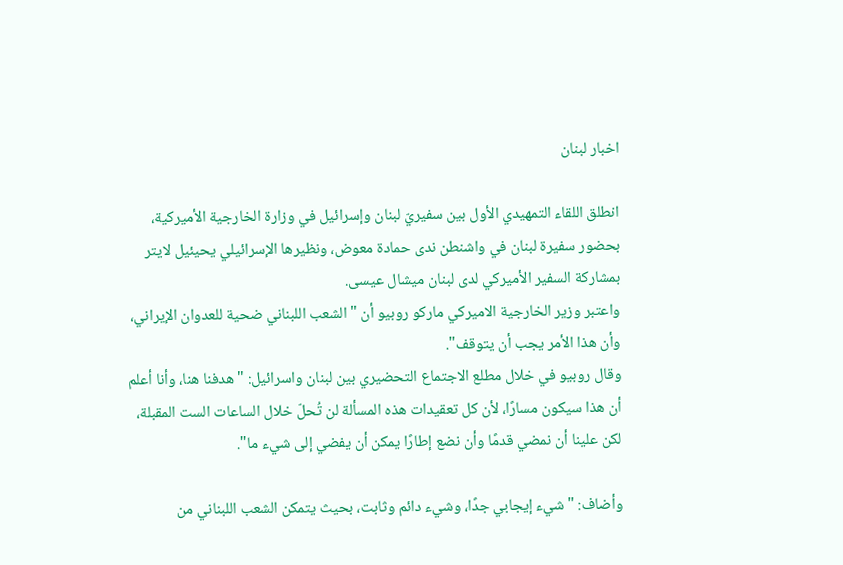اخبار لبنان

انطلق اللقاء التمهيدي الأول بين سفيريّ لبنان وإسرائيل في وزارة الخارجية الأميركية، بحضور سفيرة لبنان في واشنطن ندى حمادة معوض، ونظيرها الإسرائيلي يحيئيل لايتر بمشاركة السفير الأميركي لدى لبنان ميشال عيسى.
واعتبر وزير الخارجية الاميركي ماركو روبيو أن "الشعب اللبناني ضحية للعدوان الإيراني، وأن هذا الأمر يجب أن يتوقف".
وقال روبيو في خلال مطلع الاجتماع التحضيري بين لبنان واسرائيل: "هدفنا هنا، وأنا أعلم أن هذا سيكون مسارًا، لأن كل تعقيدات هذه المسألة لن تُحلّ خلال الساعات الست المقبلة، لكن علينا أن نمضي قدمًا وأن نضع إطارًا يمكن أن يفضي إلى شيء ما".

وأضاف: "شيء إيجابي جدًا، وشيء دائم وثابت، بحيث يتمكن الشعب اللبناني من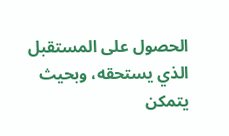الحصول على المستقبل الذي يستحقه، وبحيث يتمكن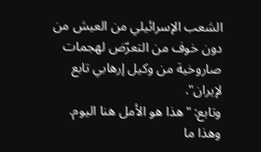الشعب الإسرائيلي من العيش من دون خوف من التعرّض لهجمات صاروخية من وكيل إرهابي تابع لإيران".
وتابع: "هذا هو الأمل هنا اليوم. وهذا ما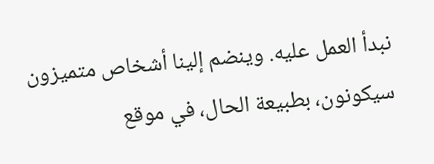نبدأ العمل عليه. وينضم إلينا أشخاص متميزون سيكونون، بطبيعة الحال، في موقع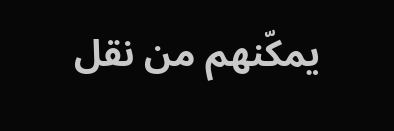يمكّنهم من نقل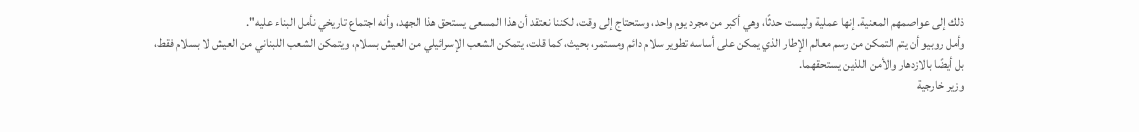ذلك إلى عواصمهم المعنية. إنها عملية وليست حدثًا، وهي أكبر من مجرد يوم واحد، وستحتاج إلى وقت، لكننا نعتقد أن هذا المسعى يستحق هذا الجهد، وأنه اجتماع تاريخي نأمل البناء عليه".
وأمل روبيو أن يتم التمكن من رسم معالم الإطار الذي يمكن على أساسه تطوير سلام دائم ومستمر، بحيث، كما قلت، يتمكن الشعب الإسرائيلي من العيش بسلام، ويتمكن الشعب اللبناني من العيش لا بسلام فقط، بل أيضًا بالازدهار والأمن اللذين يستحقهما.
وزير خارجية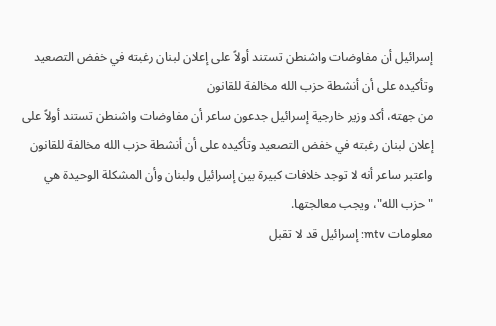إسرائيل أن مفاوضات واشنطن تستند أولاً على إعلان لبنان رغبته في خفض التصعيد وتأكيده على أن أنشطة حزب الله مخالفة للقانون
من جهته، أكد وزير خارجية إسرائيل جدعون ساعر أن مفاوضات واشنطن تستند أولاً على إعلان لبنان رغبته في خفض التصعيد وتأكيده على أن أنشطة حزب الله مخالفة للقانون
واعتبر ساعر أنه لا توجد خلافات كبيرة بين إسرائيل ولبنان وأن المشكلة الوحيدة هي "حزب الله"، ويجب معالجتها.
معلومات mtv: إسرائيل قد لا تقبل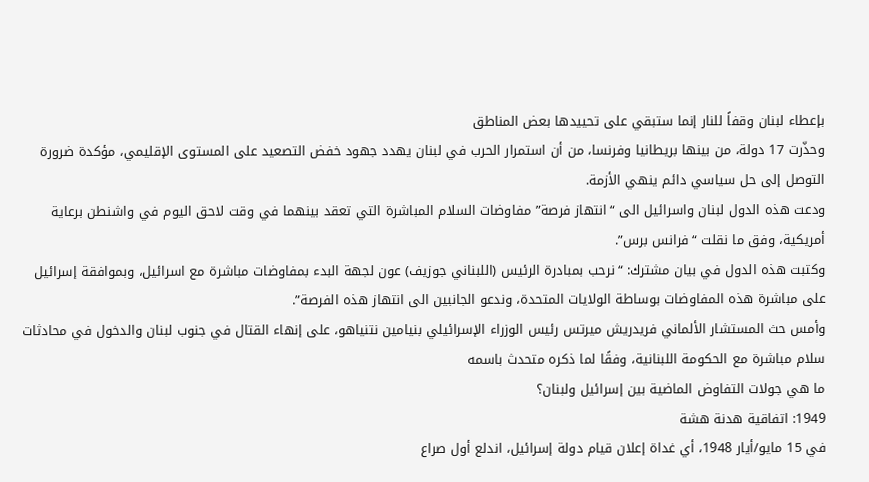بإعطاء لبنان وقفاً للنار إنما ستبقي على تحييدها بعض المناطق
وحذّرت 17 دولة، من بينها بريطانيا وفرنسا، من أن استمرار الحرب في لبنان يهدد جهود خفض التصعيد على المستوى الإقليمي، مؤكدة ضرورة التوصل إلى حل سياسي دائم ينهي الأزمة.
ودعت هذه الدول لبنان واسرائيل الى “انتهاز فرصة” مفاوضات السلام المباشرة التي تعقد بينهما في وقت لاحق اليوم في واشنطن برعاية أمريكية، وفق ما نقلت “فرانس برس”.
وكتبت هذه الدول في بيان مشترك: “نرحب بمبادرة الرئيس (اللبناني جوزيف) عون لجهة البدء بمفاوضات مباشرة مع اسرائيل، وبموافقة إسرائيل على مباشرة هذه المفاوضات بوساطة الولايات المتحدة، وندعو الجانبين الى انتهاز هذه الفرصة”.
وأمس حث المستشار الألماني فريدريش ميرتس رئيس الوزراء الإسرائيلي بنيامين نتنياهو، على إنهاء القتال في جنوب لبنان والدخول في محادثات سلام مباشرة مع الحكومة اللبنانية، وفقًا لما ذكره متحدث باسمه
ما هي جولات التفاوض الماضية بين إسرائيل ولبنان؟
1949: اتفاقية هدنة هشة
في 15 مايو/أيار 1948، أي غداة إعلان قيام دولة إسرائيل، اندلع أول صراع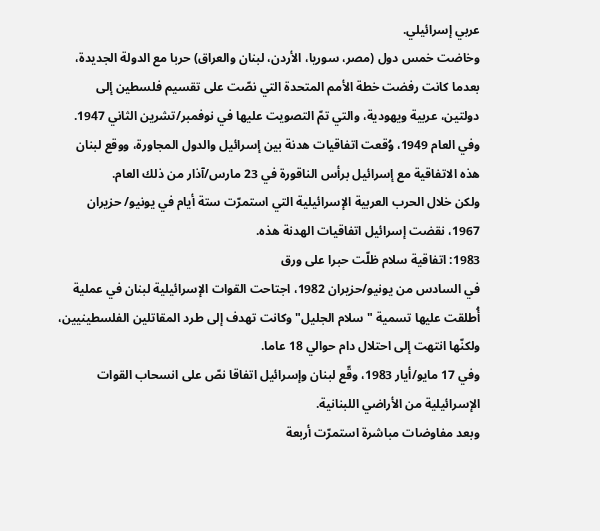عربي إسرائيلي.
وخاضت خمس دول (مصر، سوريا، الأردن، لبنان والعراق) حربا مع الدولة الجديدة، بعدما كانت رفضت خطة الأمم المتحدة التي نصّت على تقسيم فلسطين إلى دولتين، عربية ويهودية، والتي تمّ التصويت عليها في نوفمبر/تشرين الثاني 1947.
وفي العام 1949، وُقعت اتفاقيات هدنة بين إسرائيل والدول المجاورة، ووقع لبنان هذه الاتفاقية مع إسرائيل برأس الناقورة في 23 مارس/آذار من ذلك العام.
ولكن خلال الحرب العربية الإسرائيلية التي استمرّت ستة أيام في يونيو/ حزيران 1967، نقضت إسرائيل اتفاقيات الهدنة هذه.
1983: اتفاقية سلام ظلّت حبرا على ورق
في السادس من يونيو/حزيران 1982، اجتاحت القوات الإسرائيلية لبنان في عملية أُطلقت عليها تسمية "سلام الجليل" وكانت تهدف إلى طرد المقاتلين الفلسطينيين، ولكنّها انتهت إلى احتلال دام حوالي 18 عاما.
وفي 17 مايو/أيار 1983، وقّع لبنان وإسرائيل اتفاقا نصّ على انسحاب القوات الإسرائيلية من الأراضي اللبنانية.
وبعد مفاوضات مباشرة استمرّت أربعة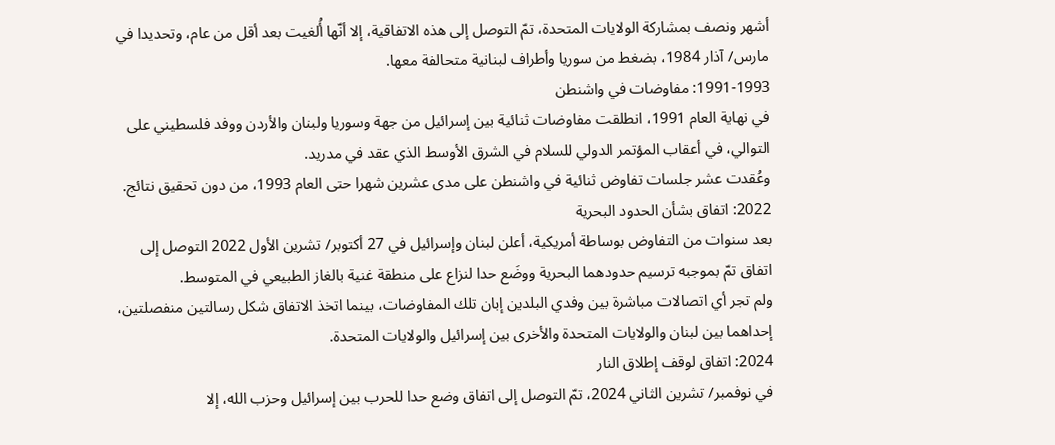أشهر ونصف بمشاركة الولايات المتحدة، تمّ التوصل إلى هذه الاتفاقية، إلا أنّها أُلغيت بعد أقل من عام، وتحديدا في مارس/ آذار 1984، بضغط من سوريا وأطراف لبنانية متحالفة معها.
1991-1993: مفاوضات في واشنطن
في نهاية العام 1991، انطلقت مفاوضات ثنائية بين إسرائيل من جهة وسوريا ولبنان والأردن ووفد فلسطيني على التوالي، في أعقاب المؤتمر الدولي للسلام في الشرق الأوسط الذي عقد في مدريد.
وعُقدت عشر جلسات تفاوض ثنائية في واشنطن على مدى عشرين شهرا حتى العام 1993، من دون تحقيق نتائج.
2022: اتفاق بشأن الحدود البحرية
بعد سنوات من التفاوض بوساطة أمريكية، أعلن لبنان وإسرائيل في 27 أكتوبر/ تشرين الأول 2022 التوصل إلى اتفاق تمّ بموجبه ترسيم حدودهما البحرية ووضَع حدا لنزاع على منطقة غنية بالغاز الطبيعي في المتوسط.
ولم تجر أي اتصالات مباشرة بين وفدي البلدين إبان تلك المفاوضات، بينما اتخذ الاتفاق شكل رسالتين منفصلتين، إحداهما بين لبنان والولايات المتحدة والأخرى بين إسرائيل والولايات المتحدة.
2024: اتفاق لوقف إطلاق النار
في نوفمبر/ تشرين الثاني 2024، تمّ التوصل إلى اتفاق وضع حدا للحرب بين إسرائيل وحزب الله، إلا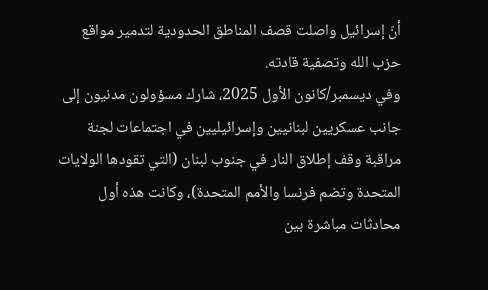أنّ إسرائيل واصلت قصف المناطق الحدودية لتدمير مواقع حزب الله وتصفية قادته.
وفي ديسمبر/كانون الأول 2025، شارك مسؤولون مدنيون إلى جانب عسكريين لبنانيين وإسرائيليين في اجتماعات لجنة مراقبة وقف إطلاق النار في جنوب لبنان (التي تقودها الولايات المتحدة وتضم فرنسا والأمم المتحدة)، وكانت هذه أول محادثات مباشرة بين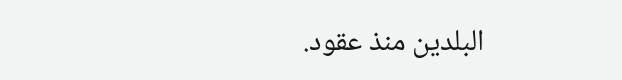البلدين منذ عقود.